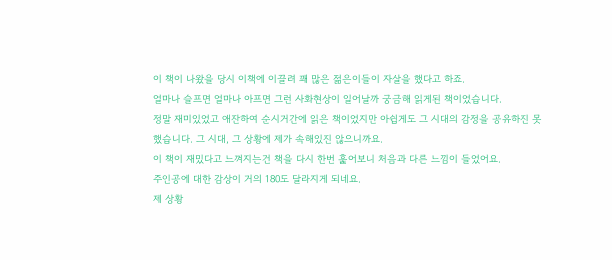이 책이 나왔을 당시 이책에 이끌려 꽤 많은 젊은이들이 자살을 했다고 하죠.
얼마나 슬프면 얼마나 아프면 그런 사화현상이 일어날까 궁금해 읽게된 책이었습니다.
정말 재미있었고 애잔하여 순시거간에 읽은 책이었지만 아쉽게도 그 시대의 감정을 공유하진 못했습니다. 그 시대, 그 상황에 제가 속해있진 않으니까요.
이 책이 재밌다고 느껴지는건 책을 다시 한번 훑어보니 처음과 다른 느낌이 들었어요.
주인공에 대한 감상이 거의 180도 달라지게 되네요.
제 상황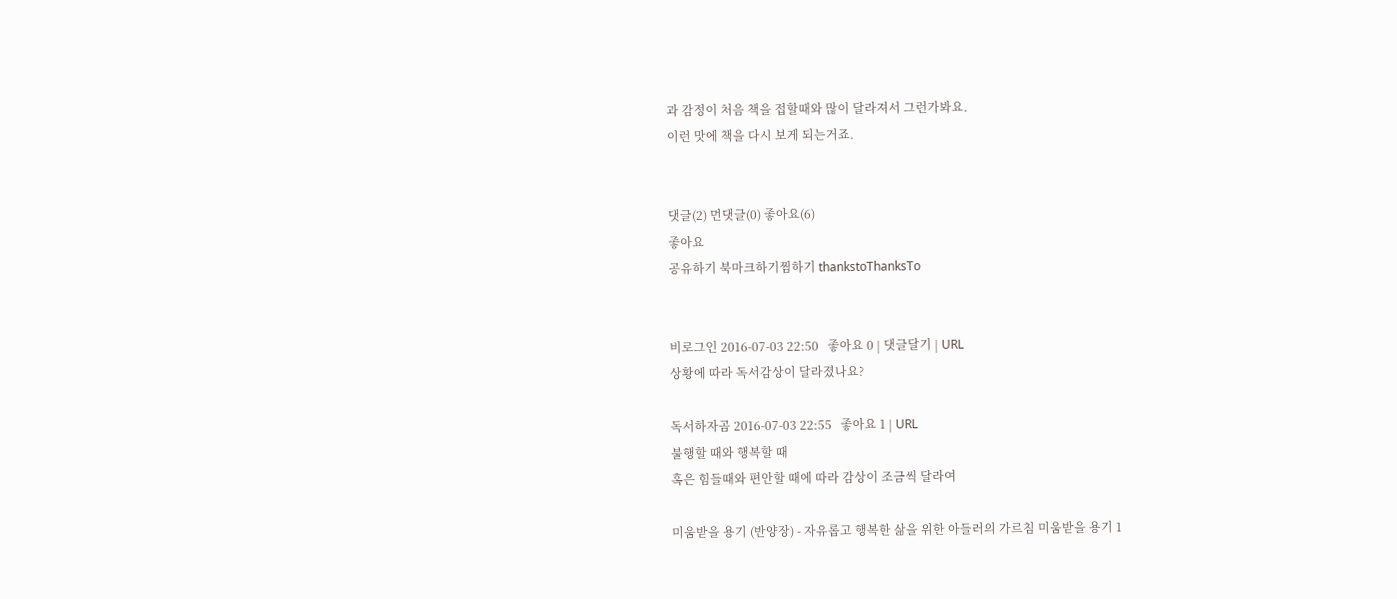과 감정이 처음 책을 접할때와 많이 달라져서 그런가봐요.
이런 맛에 책을 다시 보게 되는거죠.


댓글(2) 먼댓글(0) 좋아요(6)
좋아요
공유하기 북마크하기찜하기 thankstoThanksTo


비로그인 2016-07-03 22:50   좋아요 0 | 댓글달기 | URL
상황에 따라 독서감상이 달라졌나요?

독서하자곰 2016-07-03 22:55   좋아요 1 | URL
불행할 때와 행복할 때
혹은 힘들때와 편안할 때에 따라 감상이 조금씩 달라여

미움받을 용기 (반양장) - 자유롭고 행복한 삶을 위한 아들러의 가르침 미움받을 용기 1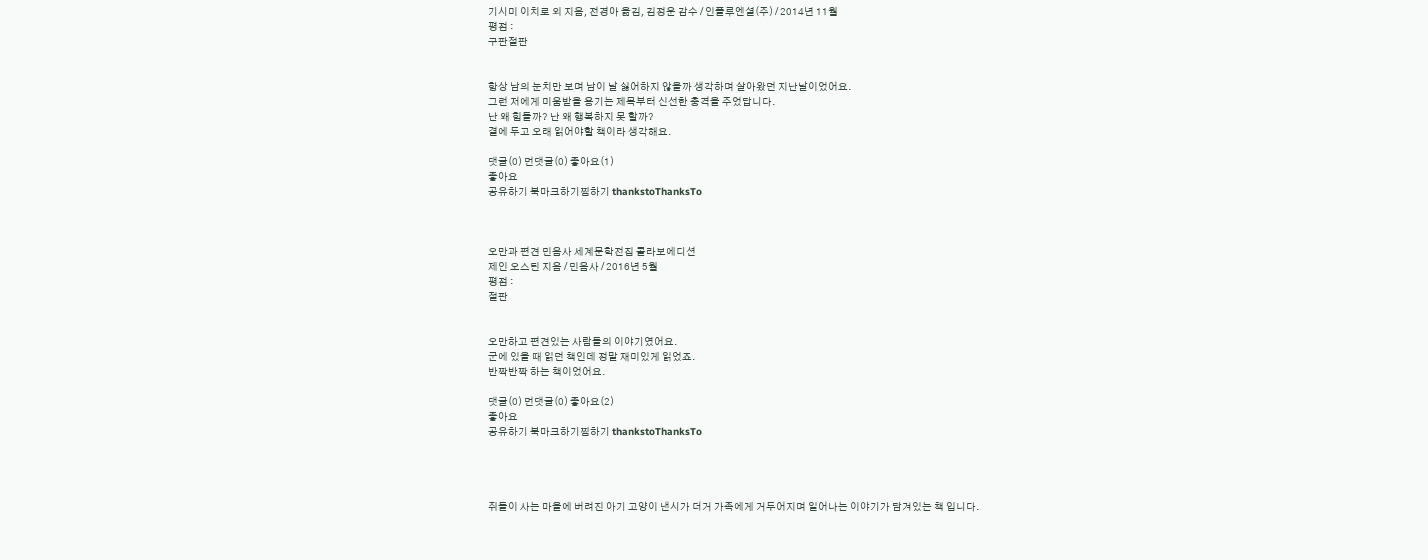기시미 이치로 외 지음, 전경아 옮김, 김정운 감수 / 인플루엔셜(주) / 2014년 11월
평점 :
구판절판


항상 남의 눈치만 보며 남이 날 싫어하지 않을까 생각하며 살아왔던 지난날이었어요.
그런 저에게 미움받을 용기는 제목부터 신선한 충격을 주었답니다.
난 왜 힘들까? 난 왜 행복하지 못 할까?
곁에 두고 오래 읽어야할 책이라 생각해요.

댓글(0) 먼댓글(0) 좋아요(1)
좋아요
공유하기 북마크하기찜하기 thankstoThanksTo



오만과 편견 민음사 세계문학전집 콜라보에디션
제인 오스틴 지음 / 민음사 / 2016년 5월
평점 :
절판


오만하고 편견있는 사람들의 이야기였어요.
군에 있을 때 읽던 책인데 정말 재미있게 읽었죠.
반짝반짝 하는 책이었어요.

댓글(0) 먼댓글(0) 좋아요(2)
좋아요
공유하기 북마크하기찜하기 thankstoThanksTo




쥐들이 사는 마을에 버려진 아기 고양이 낸시가 더거 가족에게 거두어지며 일어나는 이야기가 담겨있는 책 입니다.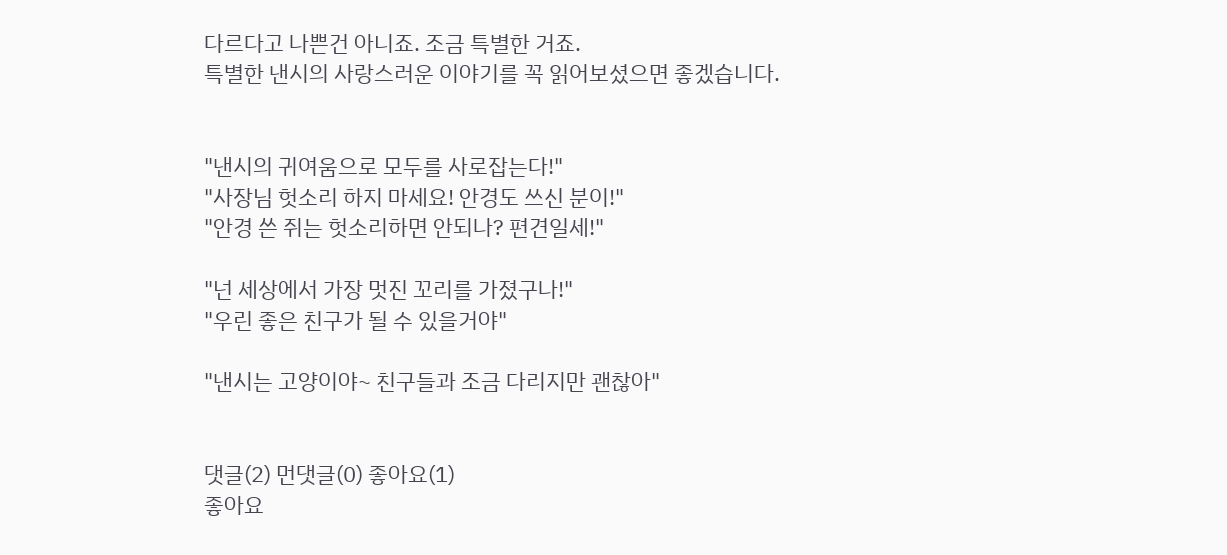다르다고 나쁜건 아니죠. 조금 특별한 거죠.
특별한 낸시의 사랑스러운 이야기를 꼭 읽어보셨으면 좋겠습니다.


"낸시의 귀여움으로 모두를 사로잡는다!"
"사장님 헛소리 하지 마세요! 안경도 쓰신 분이!"
"안경 쓴 쥐는 헛소리하면 안되나? 편견일세!"

"넌 세상에서 가장 멋진 꼬리를 가졌구나!"
"우린 좋은 친구가 될 수 있을거야"

"낸시는 고양이야~ 친구들과 조금 다리지만 괜찮아"


댓글(2) 먼댓글(0) 좋아요(1)
좋아요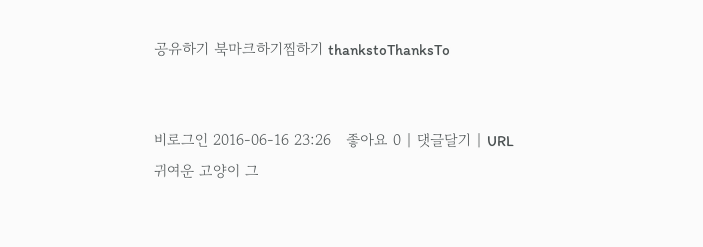공유하기 북마크하기찜하기 thankstoThanksTo


비로그인 2016-06-16 23:26   좋아요 0 | 댓글달기 | URL
귀여운 고양이 그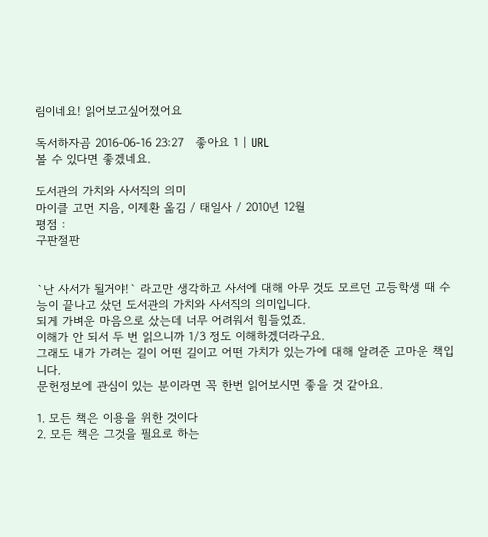림이네요! 읽어보고싶어졌어요

독서하자곰 2016-06-16 23:27   좋아요 1 | URL
볼 수 있다면 좋겠네요.

도서관의 가치와 사서직의 의미
마이클 고먼 지음, 이제환 옮김 / 태일사 / 2010년 12월
평점 :
구판절판


`난 사서가 될거야!` 라고만 생각하고 사서에 대해 아무 것도 모르던 고등학생 때 수능이 끝나고 샀던 도서관의 가치와 사서직의 의미입니다.
되게 가벼운 마음으로 샀는데 너무 어려워서 힘들었죠.
이해가 안 되서 두 번 읽으니까 1/3 정도 이해하겠더라구요.
그래도 내가 가려는 길이 어떤 길이고 어떤 가치가 있는가에 대해 알려준 고마운 책입니다.
문헌정보에 관심이 있는 분이라면 꼭 한번 읽어보시면 좋을 것 같아요.

1. 모든 책은 이용을 위한 것이다
2. 모든 책은 그것을 필요로 하는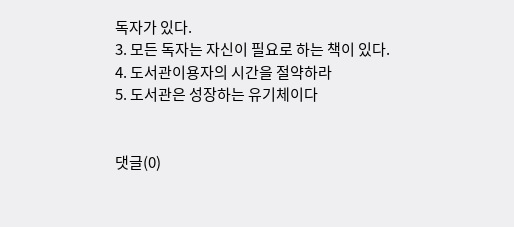독자가 있다.
3. 모든 독자는 자신이 필요로 하는 책이 있다.
4. 도서관이용자의 시간을 절약하라
5. 도서관은 성장하는 유기체이다


댓글(0)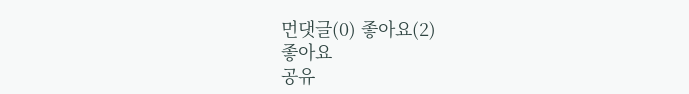먼댓글(0) 좋아요(2)
좋아요
공유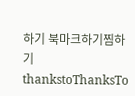하기 북마크하기찜하기 thankstoThanksTo